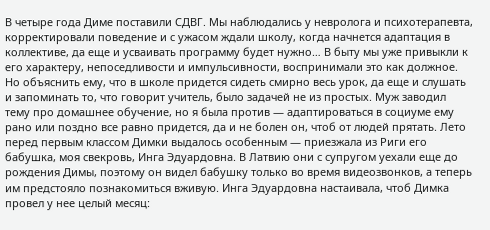В четыре года Диме поставили СДВГ. Мы наблюдались у невролога и психотерапевта, корректировали поведение и с ужасом ждали школу, когда начнется адаптация в коллективе, да еще и усваивать программу будет нужно… В быту мы уже привыкли к его характеру, непоседливости и импульсивности, воспринимали это как должное. Но объяснить ему, что в школе придется сидеть смирно весь урок, да еще и слушать и запоминать то, что говорит учитель, было задачей не из простых. Муж заводил тему про домашнее обучение, но я была против — адаптироваться в социуме ему рано или поздно все равно придется, да и не болен он, чтоб от людей прятать. Лето перед первым классом Димки выдалось особенным — приезжала из Риги его бабушка, моя свекровь, Инга Эдуардовна. В Латвию они с супругом уехали еще до рождения Димы, поэтому он видел бабушку только во время видеозвонков, а теперь им предстояло познакомиться вживую. Инга Эдуардовна настаивала, чтоб Димка провел у нее целый месяц: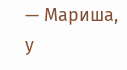— Мариша, у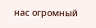нас огромный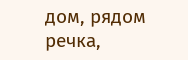дом, рядом речка,